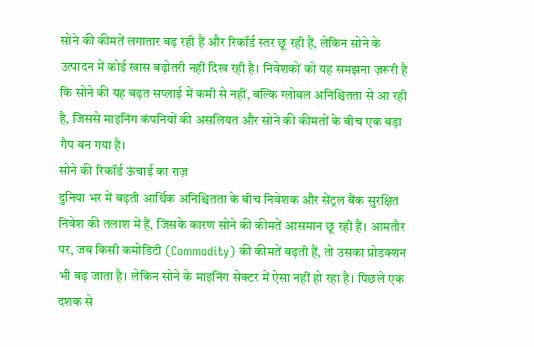सोने की कीमतें लगातार बढ़ रही हैं और रिकॉर्ड स्तर छू रही हैं, लेकिन सोने के उत्पादन में कोई खास बढ़ोतरी नहीं दिख रही है। निवेशकों को यह समझना ज़रूरी है कि सोने की यह बढ़त सप्लाई में कमी से नहीं, बल्कि ग्लोबल अनिश्चितता से आ रही है, जिससे माइनिंग कंपनियों की असलियत और सोने की कीमतों के बीच एक बड़ा गैप बन गया है।
सोने की रिकॉर्ड ऊंचाई का राज़
दुनिया भर में बढ़ती आर्थिक अनिश्चितता के बीच निवेशक और सेंट्रल बैंक सुरक्षित निवेश की तलाश में हैं, जिसके कारण सोने की कीमतें आसमान छू रही हैं। आमतौर पर, जब किसी कमोडिटी (Commodity) की कीमतें बढ़ती हैं, तो उसका प्रोडक्शन भी बढ़ जाता है। लेकिन सोने के माइनिंग सेक्टर में ऐसा नहीं हो रहा है। पिछले एक दशक से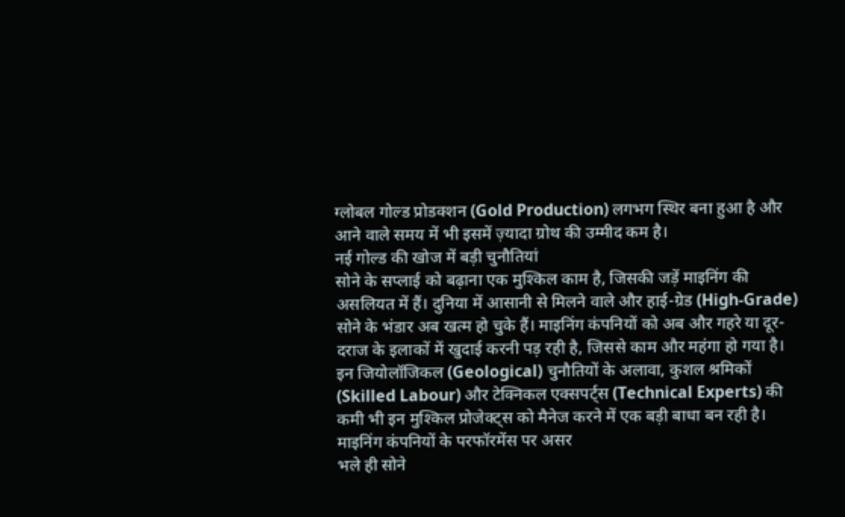ग्लोबल गोल्ड प्रोडक्शन (Gold Production) लगभग स्थिर बना हुआ है और आने वाले समय में भी इसमें ज़्यादा ग्रोथ की उम्मीद कम है।
नई गोल्ड की खोज में बड़ी चुनौतियां
सोने के सप्लाई को बढ़ाना एक मुश्किल काम है, जिसकी जड़ें माइनिंग की असलियत में हैं। दुनिया में आसानी से मिलने वाले और हाई-ग्रेड (High-Grade) सोने के भंडार अब खत्म हो चुके हैं। माइनिंग कंपनियों को अब और गहरे या दूर-दराज के इलाकों में खुदाई करनी पड़ रही है, जिससे काम और महंगा हो गया है। इन जियोलॉजिकल (Geological) चुनौतियों के अलावा, कुशल श्रमिकों (Skilled Labour) और टेक्निकल एक्सपर्ट्स (Technical Experts) की कमी भी इन मुश्किल प्रोजेक्ट्स को मैनेज करने में एक बड़ी बाधा बन रही है।
माइनिंग कंपनियों के परफॉरमेंस पर असर
भले ही सोने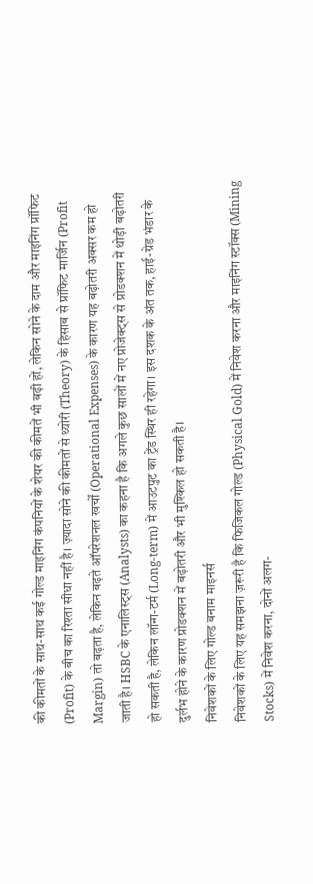की कीमतों के साथ-साथ कई गोल्ड माइनिंग कंपनियों के शेयर की कीमतें भी बढ़ी हों, लेकिन सोने के दाम और माइनिंग प्रॉफिट (Profit) के बीच का रिश्ता सीधा नहीं है। ज़्यादा सोने की कीमतों से थ्योरी (Theory) के हिसाब से प्रॉफिट मार्जिन (Profit Margin) तो बढ़ता है, लेकिन बढ़ते ऑपरेशनल खर्चों (Operational Expenses) के कारण यह बढ़ोतरी अक्सर कम हो जाती है। HSBC के एनालिस्ट्स (Analysts) का कहना है कि अगले कुछ सालों में नए प्रोजेक्ट्स से प्रोडक्शन में थोड़ी बढ़ोतरी हो सकती है, लेकिन लॉन्ग-टर्म (Long-term) में आउटपुट का ट्रेंड स्थिर ही रहेगा। इस दशक के अंत तक, हाई-ग्रेड भंडार के दुर्लभ होने के कारण प्रोडक्शन में बढ़ोतरी और भी मुश्किल हो सकती है।
निवेशकों के लिए गोल्ड बनाम माइनर्स
निवेशकों के लिए यह समझना ज़रूरी है कि फिजिकल गोल्ड (Physical Gold) में निवेश करना और माइनिंग स्टॉक्स (Mining Stocks) में निवेश करना, दोनों अलग-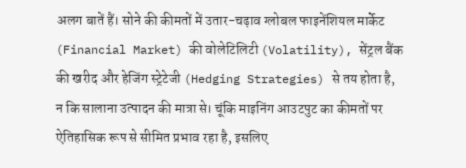अलग बातें हैं। सोने की कीमतों में उतार-चढ़ाव ग्लोबल फाइनेंशियल मार्केट (Financial Market) की वोलेटिलिटी (Volatility), सेंट्रल बैंक की खरीद और हेजिंग स्ट्रेटेजी (Hedging Strategies) से तय होता है, न कि सालाना उत्पादन की मात्रा से। चूंकि माइनिंग आउटपुट का कीमतों पर ऐतिहासिक रूप से सीमित प्रभाव रहा है, इसलिए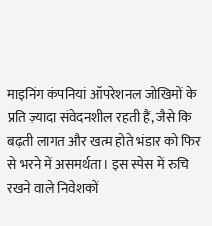माइनिंग कंपनियां ऑपरेशनल जोखिमों के प्रति ज़्यादा संवेदनशील रहती हैं, जैसे कि बढ़ती लागत और खत्म होते भंडार को फिर से भरने में असमर्थता। इस स्पेस में रुचि रखने वाले निवेशकों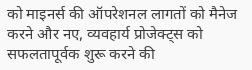को माइनर्स की ऑपरेशनल लागतों को मैनेज करने और नए, व्यवहार्य प्रोजेक्ट्स को सफलतापूर्वक शुरू करने की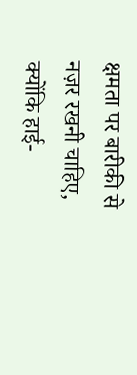क्षमता पर बारीकी से नज़र रखनी चाहिए, क्योंकि हाई-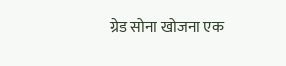ग्रेड सोना खोजना एक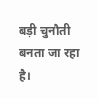बड़ी चुनौती बनता जा रहा है।